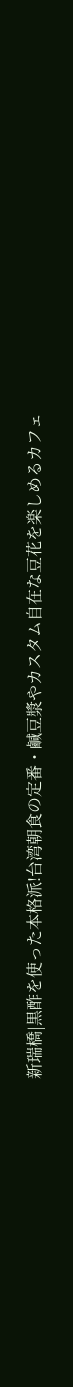新瑞橋|黒酢を使った本格派!台湾朝食の定番・鹹豆漿やカスタム自在な豆花を楽しめるカフェ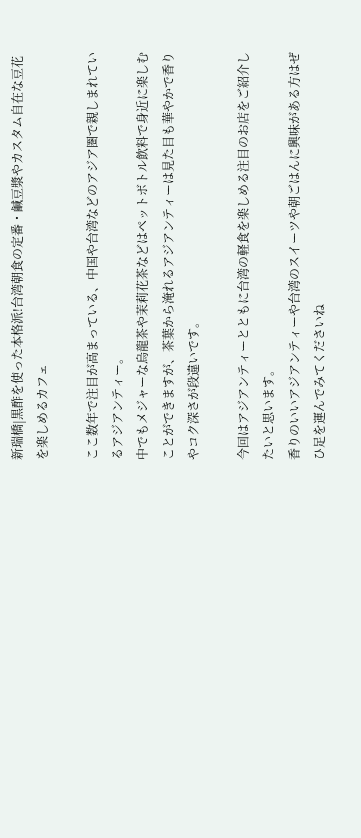新瑞橋|黒酢を使った本格派!台湾朝食の定番・鹹豆漿やカスタム自在な豆花を楽しめるカフェ

ここ数年で注目が高まっている、中国や台湾などのアジア圏で親しまれているアジアンティー。
中でもメジャーな烏龍茶や茉莉花茶などはペットボトル飲料で身近に楽しむことができますが、茶葉から淹れるアジアンティーは見た目も華やかで香りやコク深さが段違いです。

今回はアジアンティーとともに台湾の軽食を楽しめる注目のお店をご紹介したいと思います。
香りのいいアジアンティーや台湾のスイーツや朝ごはんに興味がある方はぜひ足を運んでみてくださいね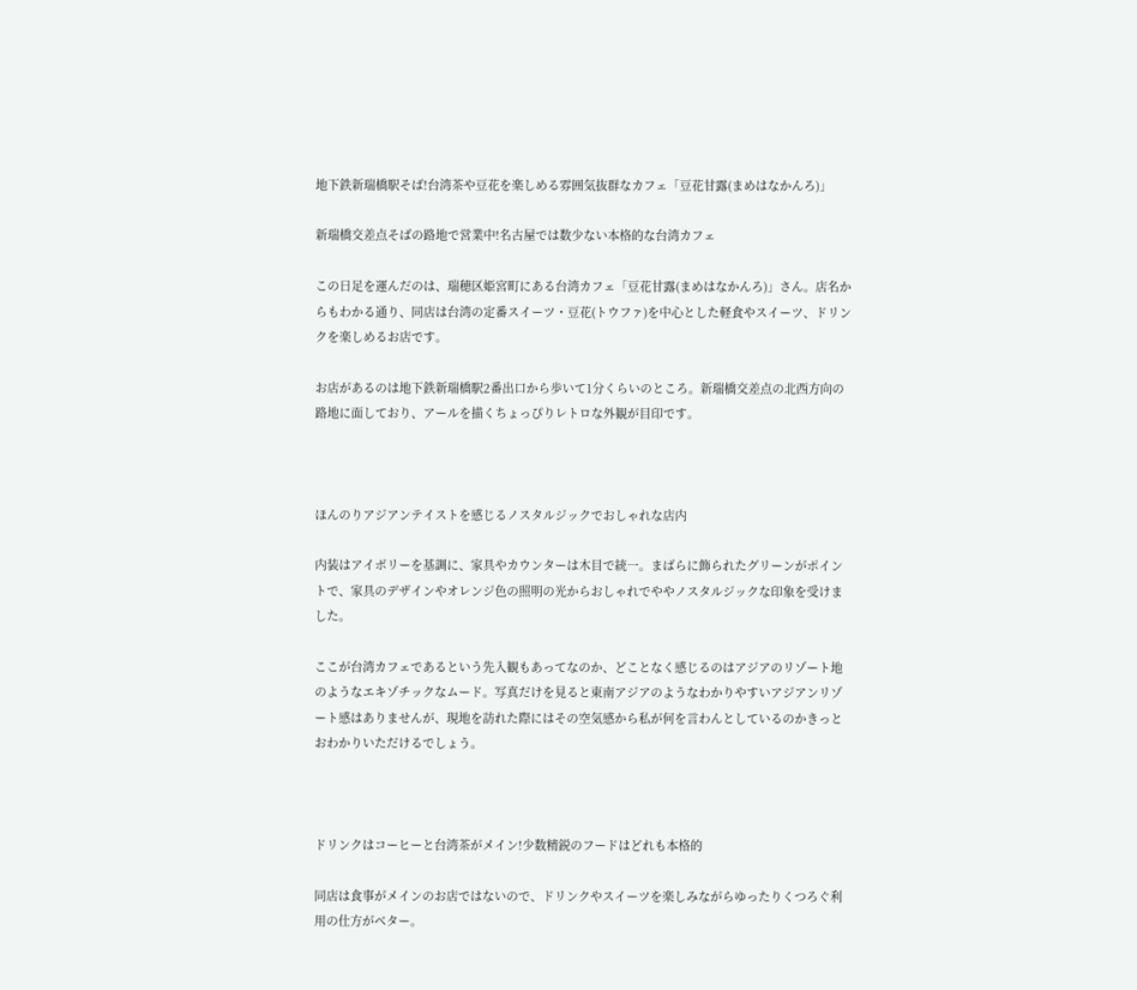地下鉄新瑞橋駅そば!台湾茶や豆花を楽しめる雰囲気抜群なカフェ「豆花甘露(まめはなかんろ)」

新瑞橋交差点そばの路地で営業中!名古屋では数少ない本格的な台湾カフェ

この日足を運んだのは、瑞穂区姫宮町にある台湾カフェ「豆花甘露(まめはなかんろ)」さん。店名からもわかる通り、同店は台湾の定番スイーツ・豆花(トウファ)を中心とした軽食やスイーツ、ドリンクを楽しめるお店です。

お店があるのは地下鉄新瑞橋駅2番出口から歩いて1分くらいのところ。新瑞橋交差点の北西方向の路地に面しており、アールを描くちょっぴりレトロな外観が目印です。



ほんのりアジアンテイストを感じるノスタルジックでおしゃれな店内

内装はアイボリーを基調に、家具やカウンターは木目で統一。まばらに飾られたグリーンがポイントで、家具のデザインやオレンジ色の照明の光からおしゃれでややノスタルジックな印象を受けました。

ここが台湾カフェであるという先入観もあってなのか、どことなく感じるのはアジアのリゾート地のようなエキゾチックなムード。写真だけを見ると東南アジアのようなわかりやすいアジアンリゾート感はありませんが、現地を訪れた際にはその空気感から私が何を言わんとしているのかきっとおわかりいただけるでしょう。



ドリンクはコーヒーと台湾茶がメイン!少数精鋭のフードはどれも本格的

同店は食事がメインのお店ではないので、ドリンクやスイーツを楽しみながらゆったりくつろぐ利用の仕方がベター。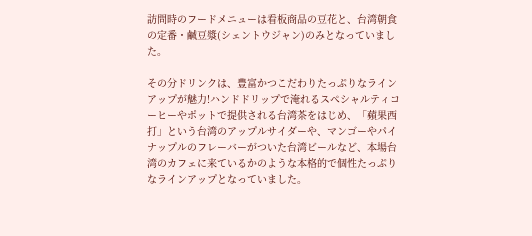訪問時のフードメニューは看板商品の豆花と、台湾朝食の定番・鹹豆漿(シェントウジャン)のみとなっていました。

その分ドリンクは、豊富かつこだわりたっぷりなラインアップが魅力!ハンドドリップで淹れるスペシャルティコーヒーやポットで提供される台湾茶をはじめ、「蘋果西打」という台湾のアップルサイダーや、マンゴーやパイナップルのフレーバーがついた台湾ビールなど、本場台湾のカフェに来ているかのような本格的で個性たっぷりなラインアップとなっていました。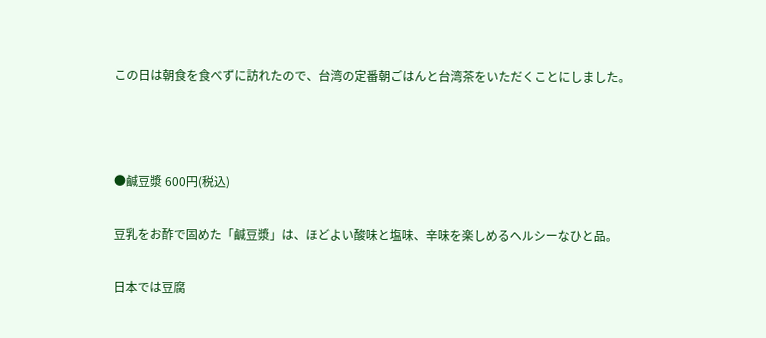この日は朝食を食べずに訪れたので、台湾の定番朝ごはんと台湾茶をいただくことにしました。



●鹹豆漿 600円(税込)

豆乳をお酢で固めた「鹹豆漿」は、ほどよい酸味と塩味、辛味を楽しめるヘルシーなひと品。

日本では豆腐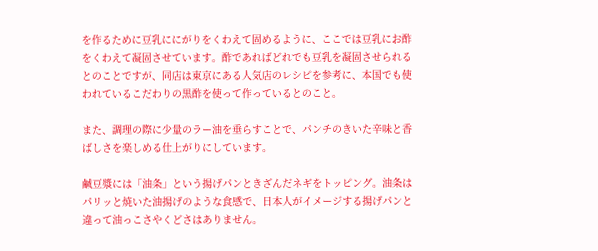を作るために豆乳ににがりをくわえて固めるように、ここでは豆乳にお酢をくわえて凝固させています。酢であればどれでも豆乳を凝固させられるとのことですが、同店は東京にある人気店のレシピを参考に、本国でも使われているこだわりの黒酢を使って作っているとのこと。

また、調理の際に少量のラー油を垂らすことで、パンチのきいた辛味と香ばしさを楽しめる仕上がりにしています。

鹹豆漿には「油条」という揚げパンときざんだネギをトッピング。油条はパリッと焼いた油揚げのような食感で、日本人がイメージする揚げパンと違って油っこさやくどさはありません。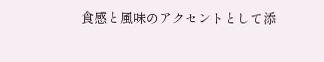食感と風味のアクセントとして添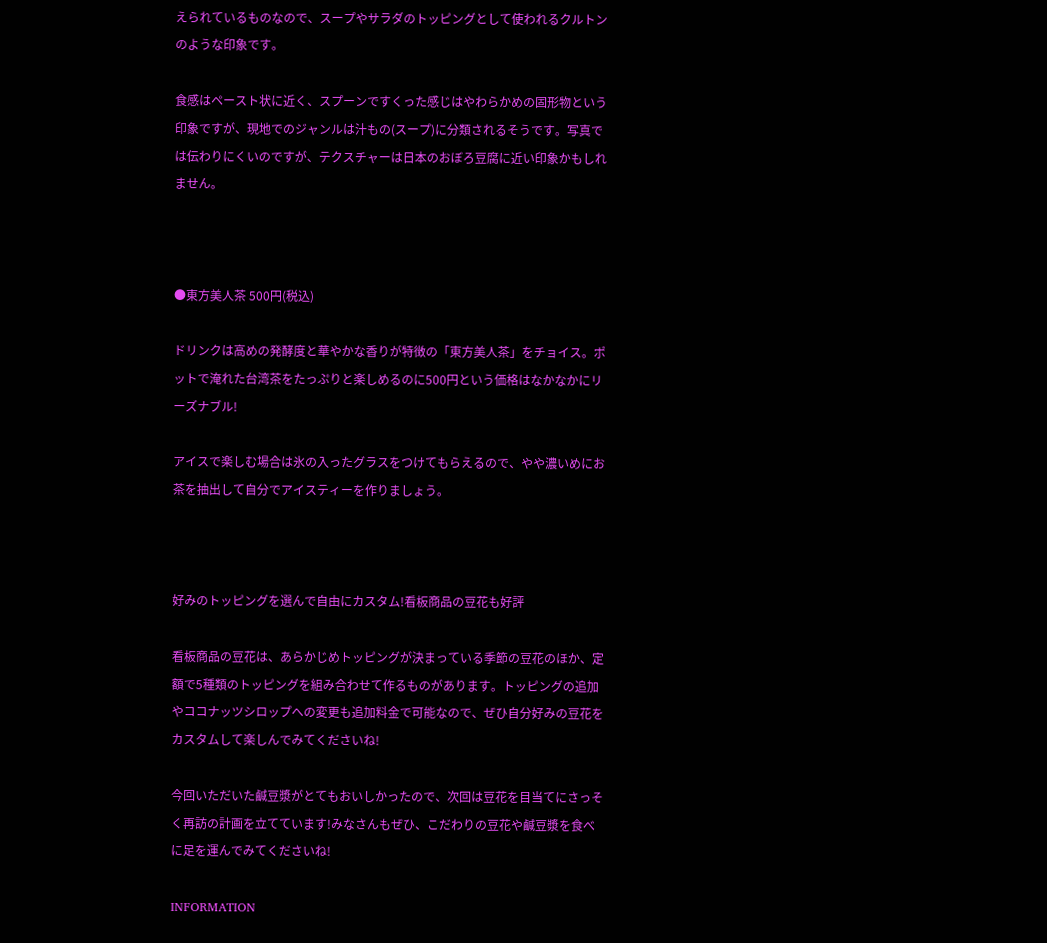えられているものなので、スープやサラダのトッピングとして使われるクルトンのような印象です。

食感はペースト状に近く、スプーンですくった感じはやわらかめの固形物という印象ですが、現地でのジャンルは汁もの(スープ)に分類されるそうです。写真では伝わりにくいのですが、テクスチャーは日本のおぼろ豆腐に近い印象かもしれません。



●東方美人茶 500円(税込)

ドリンクは高めの発酵度と華やかな香りが特徴の「東方美人茶」をチョイス。ポットで淹れた台湾茶をたっぷりと楽しめるのに500円という価格はなかなかにリーズナブル!

アイスで楽しむ場合は氷の入ったグラスをつけてもらえるので、やや濃いめにお茶を抽出して自分でアイスティーを作りましょう。



好みのトッピングを選んで自由にカスタム!看板商品の豆花も好評

看板商品の豆花は、あらかじめトッピングが決まっている季節の豆花のほか、定額で5種類のトッピングを組み合わせて作るものがあります。トッピングの追加やココナッツシロップへの変更も追加料金で可能なので、ぜひ自分好みの豆花をカスタムして楽しんでみてくださいね!

今回いただいた鹹豆漿がとてもおいしかったので、次回は豆花を目当てにさっそく再訪の計画を立てています!みなさんもぜひ、こだわりの豆花や鹹豆漿を食べに足を運んでみてくださいね!

INFORMATION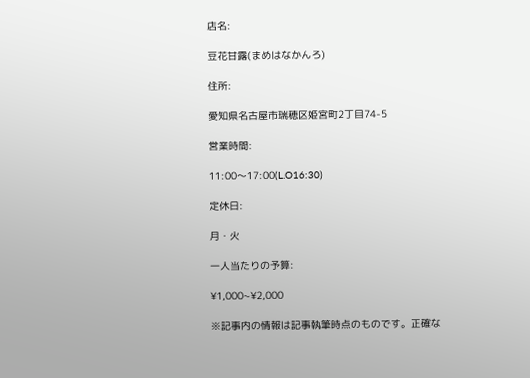店名:

豆花甘露(まめはなかんろ)

住所:

愛知県名古屋市瑞穂区姫宮町2丁目74-5

営業時間:

11:00〜17:00(L.O16:30)

定休日:

月・火

一人当たりの予算:

¥1,000~¥2,000

※記事内の情報は記事執筆時点のものです。正確な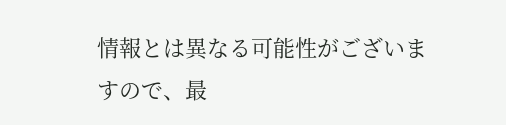情報とは異なる可能性がございますので、最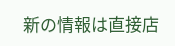新の情報は直接店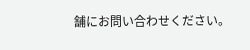舗にお問い合わせください。